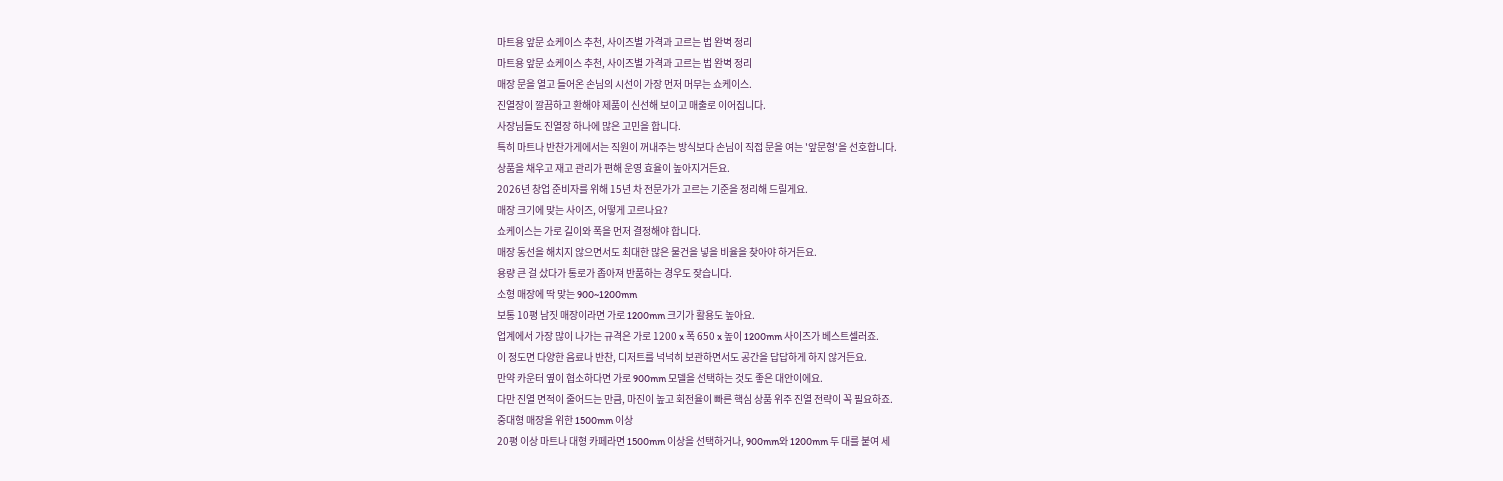마트용 앞문 쇼케이스 추천, 사이즈별 가격과 고르는 법 완벽 정리
마트용 앞문 쇼케이스 추천, 사이즈별 가격과 고르는 법 완벽 정리
매장 문을 열고 들어온 손님의 시선이 가장 먼저 머무는 쇼케이스.
진열장이 깔끔하고 환해야 제품이 신선해 보이고 매출로 이어집니다.
사장님들도 진열장 하나에 많은 고민을 합니다.
특히 마트나 반찬가게에서는 직원이 꺼내주는 방식보다 손님이 직접 문을 여는 '앞문형'을 선호합니다.
상품을 채우고 재고 관리가 편해 운영 효율이 높아지거든요.
2026년 창업 준비자를 위해 15년 차 전문가가 고르는 기준을 정리해 드릴게요.
매장 크기에 맞는 사이즈, 어떻게 고르나요?
쇼케이스는 가로 길이와 폭을 먼저 결정해야 합니다.
매장 동선을 해치지 않으면서도 최대한 많은 물건을 넣을 비율을 찾아야 하거든요.
용량 큰 걸 샀다가 통로가 좁아져 반품하는 경우도 잦습니다.
소형 매장에 딱 맞는 900~1200mm
보통 10평 남짓 매장이라면 가로 1200mm 크기가 활용도 높아요.
업계에서 가장 많이 나가는 규격은 가로 1200 x 폭 650 x 높이 1200mm 사이즈가 베스트셀러죠.
이 정도면 다양한 음료나 반찬, 디저트를 넉넉히 보관하면서도 공간을 답답하게 하지 않거든요.
만약 카운터 옆이 협소하다면 가로 900mm 모델을 선택하는 것도 좋은 대안이에요.
다만 진열 면적이 줄어드는 만큼, 마진이 높고 회전율이 빠른 핵심 상품 위주 진열 전략이 꼭 필요하죠.
중대형 매장을 위한 1500mm 이상
20평 이상 마트나 대형 카페라면 1500mm 이상을 선택하거나, 900mm와 1200mm 두 대를 붙여 세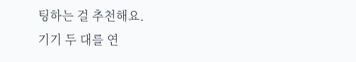팅하는 걸 추천해요.
기기 두 대를 연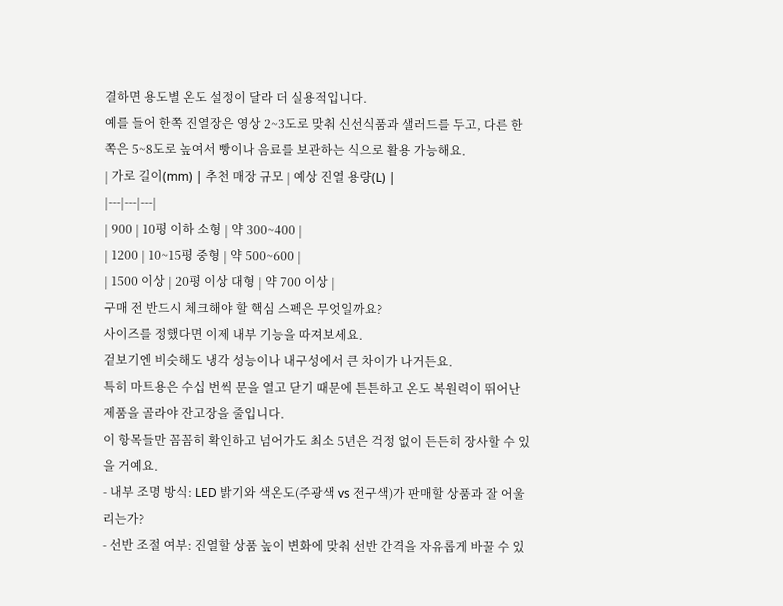결하면 용도별 온도 설정이 달라 더 실용적입니다.
예를 들어 한쪽 진열장은 영상 2~3도로 맞춰 신선식품과 샐러드를 두고, 다른 한쪽은 5~8도로 높여서 빵이나 음료를 보관하는 식으로 활용 가능해요.
| 가로 길이(mm) | 추천 매장 규모 | 예상 진열 용량(L) |
|---|---|---|
| 900 | 10평 이하 소형 | 약 300~400 |
| 1200 | 10~15평 중형 | 약 500~600 |
| 1500 이상 | 20평 이상 대형 | 약 700 이상 |
구매 전 반드시 체크해야 할 핵심 스펙은 무엇일까요?
사이즈를 정했다면 이제 내부 기능을 따져보세요.
겉보기엔 비슷해도 냉각 성능이나 내구성에서 큰 차이가 나거든요.
특히 마트용은 수십 번씩 문을 열고 닫기 때문에 튼튼하고 온도 복원력이 뛰어난 제품을 골라야 잔고장을 줄입니다.
이 항목들만 꼼꼼히 확인하고 넘어가도 최소 5년은 걱정 없이 든든히 장사할 수 있을 거예요.
- 내부 조명 방식: LED 밝기와 색온도(주광색 vs 전구색)가 판매할 상품과 잘 어울리는가?
- 선반 조절 여부: 진열할 상품 높이 변화에 맞춰 선반 간격을 자유롭게 바꿀 수 있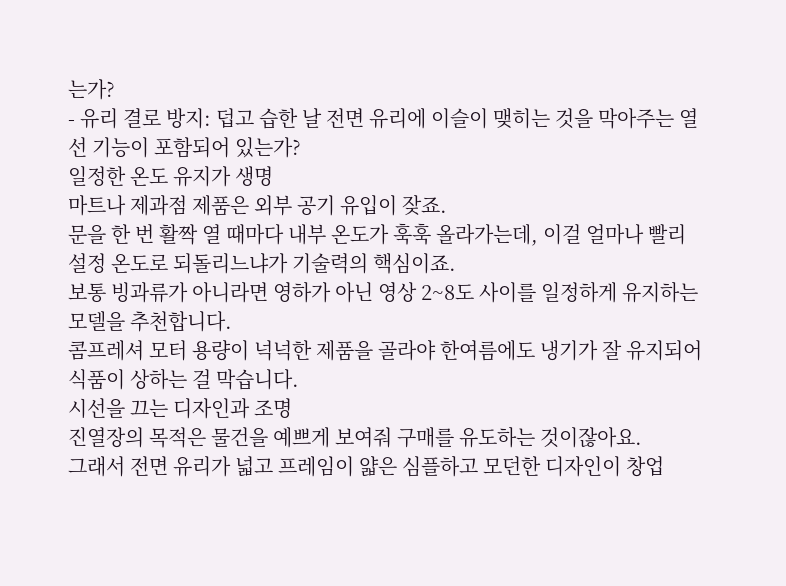는가?
- 유리 결로 방지: 덥고 습한 날 전면 유리에 이슬이 맺히는 것을 막아주는 열선 기능이 포함되어 있는가?
일정한 온도 유지가 생명
마트나 제과점 제품은 외부 공기 유입이 잦죠.
문을 한 번 활짝 열 때마다 내부 온도가 훅훅 올라가는데, 이걸 얼마나 빨리 설정 온도로 되돌리느냐가 기술력의 핵심이죠.
보통 빙과류가 아니라면 영하가 아닌 영상 2~8도 사이를 일정하게 유지하는 모델을 추천합니다.
콤프레셔 모터 용량이 넉넉한 제품을 골라야 한여름에도 냉기가 잘 유지되어 식품이 상하는 걸 막습니다.
시선을 끄는 디자인과 조명
진열장의 목적은 물건을 예쁘게 보여줘 구매를 유도하는 것이잖아요.
그래서 전면 유리가 넓고 프레임이 얇은 심플하고 모던한 디자인이 창업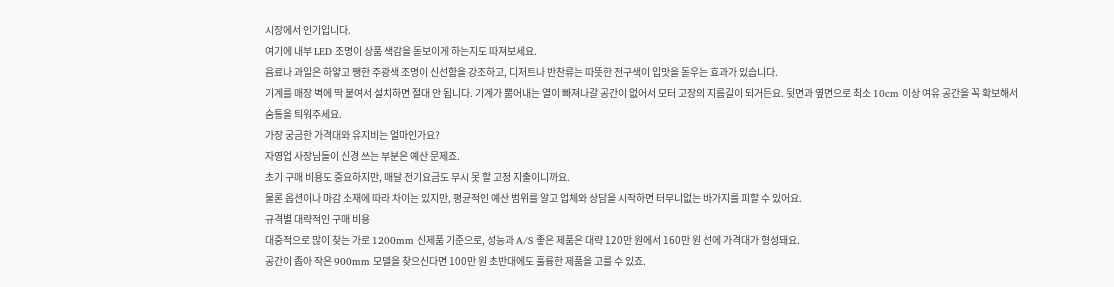시장에서 인기입니다.
여기에 내부 LED 조명이 상품 색감을 돋보이게 하는지도 따져보세요.
음료나 과일은 하얗고 쨍한 주광색 조명이 신선함을 강조하고, 디저트나 반찬류는 따뜻한 전구색이 입맛을 돋우는 효과가 있습니다.
기계를 매장 벽에 딱 붙여서 설치하면 절대 안 됩니다. 기계가 뿜어내는 열이 빠져나갈 공간이 없어서 모터 고장의 지름길이 되거든요. 뒷면과 옆면으로 최소 10cm 이상 여유 공간을 꼭 확보해서 숨통을 틔워주세요.
가장 궁금한 가격대와 유지비는 얼마인가요?
자영업 사장님들이 신경 쓰는 부분은 예산 문제죠.
초기 구매 비용도 중요하지만, 매달 전기요금도 무시 못 할 고정 지출이니까요.
물론 옵션이나 마감 소재에 따라 차이는 있지만, 평균적인 예산 범위를 알고 업체와 상담을 시작하면 터무니없는 바가지를 피할 수 있어요.
규격별 대략적인 구매 비용
대중적으로 많이 찾는 가로 1200mm 신제품 기준으로, 성능과 A/S 좋은 제품은 대략 120만 원에서 160만 원 선에 가격대가 형성돼요.
공간이 좁아 작은 900mm 모델을 찾으신다면 100만 원 초반대에도 훌륭한 제품을 고를 수 있죠.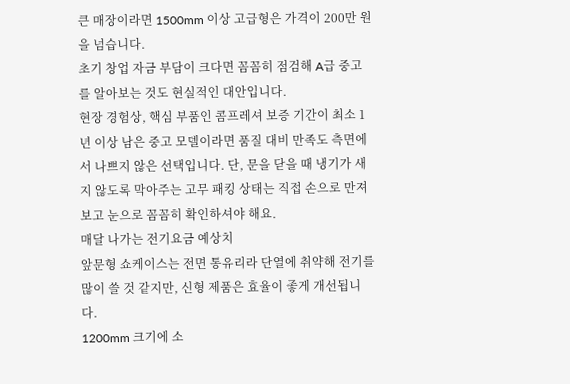큰 매장이라면 1500mm 이상 고급형은 가격이 200만 원을 넘습니다.
초기 창업 자금 부담이 크다면 꼼꼼히 점검해 A급 중고를 알아보는 것도 현실적인 대안입니다.
현장 경험상, 핵심 부품인 콤프레셔 보증 기간이 최소 1년 이상 남은 중고 모델이라면 품질 대비 만족도 측면에서 나쁘지 않은 선택입니다. 단, 문을 닫을 때 냉기가 새지 않도록 막아주는 고무 패킹 상태는 직접 손으로 만져보고 눈으로 꼼꼼히 확인하셔야 해요.
매달 나가는 전기요금 예상치
앞문형 쇼케이스는 전면 통유리라 단열에 취약해 전기를 많이 쓸 것 같지만, 신형 제품은 효율이 좋게 개선됩니다.
1200mm 크기에 소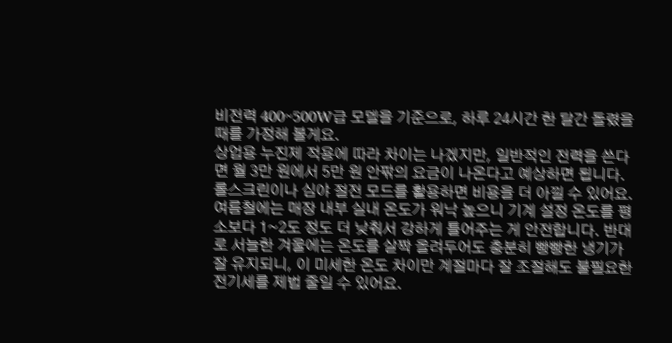비전력 400~500W급 모델을 기준으로, 하루 24시간 한 달간 돌렸을 때를 가정해 볼게요.
상업용 누진제 적용에 따라 차이는 나겠지만, 일반적인 전력을 쓴다면 월 3만 원에서 5만 원 안팎의 요금이 나온다고 예상하면 됩니다.
롤스크린이나 심야 절전 모드를 활용하면 비용을 더 아낄 수 있어요.
여름철에는 매장 내부 실내 온도가 워낙 높으니 기계 설정 온도를 평소보다 1~2도 정도 더 낮춰서 강하게 틀어주는 게 안전합니다. 반대로 서늘한 겨울에는 온도를 살짝 올려두어도 충분히 빵빵한 냉기가 잘 유지되니, 이 미세한 온도 차이만 계절마다 잘 조절해도 불필요한 전기세를 제법 줄일 수 있어요.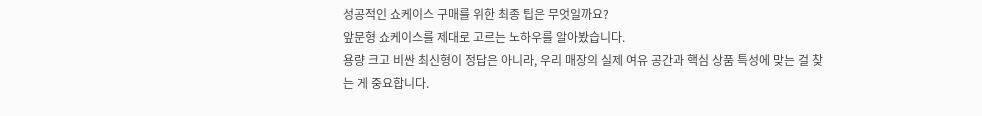성공적인 쇼케이스 구매를 위한 최종 팁은 무엇일까요?
앞문형 쇼케이스를 제대로 고르는 노하우를 알아봤습니다.
용량 크고 비싼 최신형이 정답은 아니라, 우리 매장의 실제 여유 공간과 핵심 상품 특성에 맞는 걸 찾는 게 중요합니다.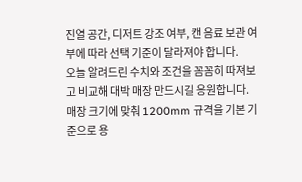진열 공간, 디저트 강조 여부, 캔 음료 보관 여부에 따라 선택 기준이 달라져야 합니다.
오늘 알려드린 수치와 조건을 꼼꼼히 따져보고 비교해 대박 매장 만드시길 응원합니다.
매장 크기에 맞춰 1200mm 규격을 기본 기준으로 용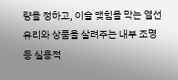량을 정하고, 이슬 맺힘을 막는 열선 유리와 상품을 살려주는 내부 조명 등 실용적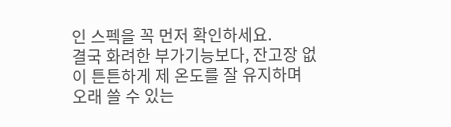인 스펙을 꼭 먼저 확인하세요.
결국 화려한 부가기능보다, 잔고장 없이 튼튼하게 제 온도를 잘 유지하며 오래 쓸 수 있는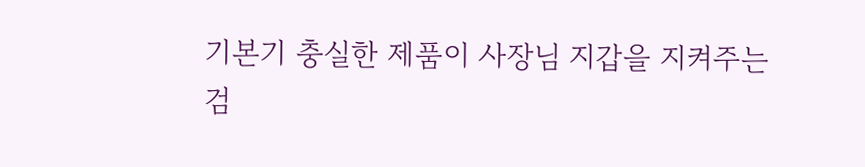기본기 충실한 제품이 사장님 지갑을 지켜주는 검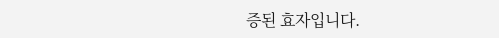증된 효자입니다.